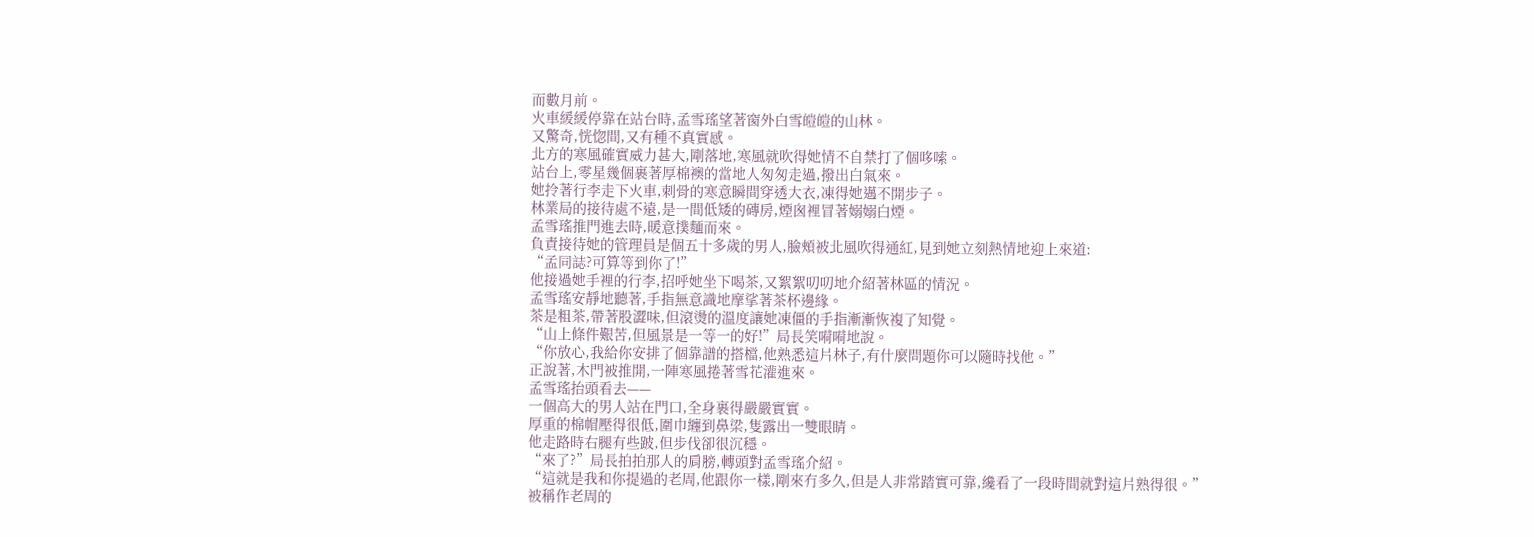而數月前。
火車緩緩停靠在站台時,孟雪瑤望著窗外白雪皚皚的山林。
又驚奇,恍惚間,又有種不真實感。
北方的寒風確實威力甚大,剛落地,寒風就吹得她情不自禁打了個哆嗦。
站台上,零星幾個裹著厚棉襖的當地人匆匆走過,撥出白氣來。
她拎著行李走下火車,刺骨的寒意瞬間穿透大衣,凍得她邁不開步子。
林業局的接待處不遠,是一間低矮的磚房,煙囪裡冒著嫋嫋白煙。
孟雪瑤推門進去時,暖意撲麵而來。
負責接待她的管理員是個五十多歲的男人,臉頰被北風吹得通紅,見到她立刻熱情地迎上來道:
“孟同誌?可算等到你了!”
他接過她手裡的行李,招呼她坐下喝茶,又絮絮叨叨地介紹著林區的情況。
孟雪瑤安靜地聽著,手指無意識地摩挲著茶杯邊緣。
茶是粗茶,帶著股澀味,但滾燙的溫度讓她凍僵的手指漸漸恢複了知覺。
“山上條件艱苦,但風景是一等一的好!”局長笑嗬嗬地說。
“你放心,我給你安排了個靠譜的搭檔,他熟悉這片林子,有什麼問題你可以隨時找他。”
正說著,木門被推開,一陣寒風捲著雪花灌進來。
孟雪瑤抬頭看去——
一個高大的男人站在門口,全身裹得嚴嚴實實。
厚重的棉帽壓得很低,圍巾纏到鼻梁,隻露出一雙眼睛。
他走路時右腿有些跛,但步伐卻很沉穩。
“來了?”局長拍拍那人的肩膀,轉頭對孟雪瑤介紹。
“這就是我和你提過的老周,他跟你一樣,剛來冇多久,但是人非常踏實可靠,纔看了一段時間就對這片熟得很。”
被稱作老周的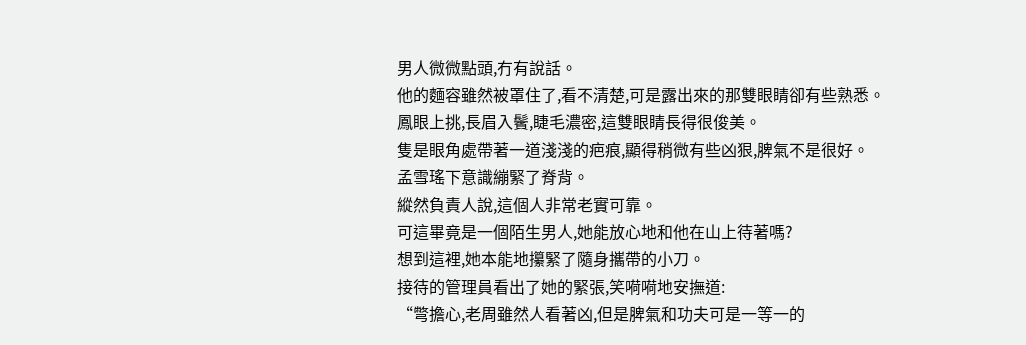男人微微點頭,冇有說話。
他的麵容雖然被罩住了,看不清楚,可是露出來的那雙眼睛卻有些熟悉。
鳳眼上挑,長眉入鬢,睫毛濃密,這雙眼睛長得很俊美。
隻是眼角處帶著一道淺淺的疤痕,顯得稍微有些凶狠,脾氣不是很好。
孟雪瑤下意識繃緊了脊背。
縱然負責人說,這個人非常老實可靠。
可這畢竟是一個陌生男人,她能放心地和他在山上待著嗎?
想到這裡,她本能地攥緊了隨身攜帶的小刀。
接待的管理員看出了她的緊張,笑嗬嗬地安撫道:
“彆擔心,老周雖然人看著凶,但是脾氣和功夫可是一等一的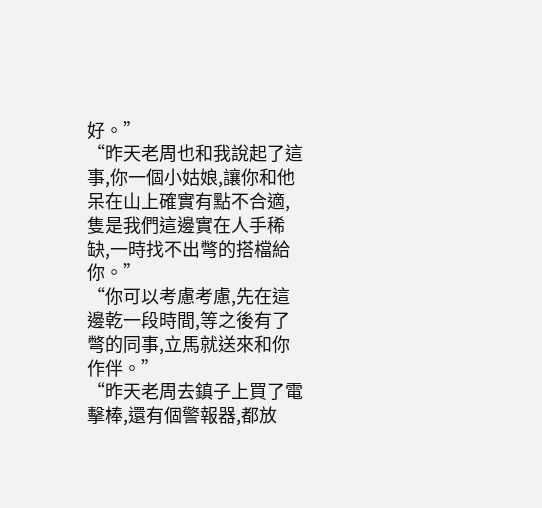好。”
“昨天老周也和我說起了這事,你一個小姑娘,讓你和他呆在山上確實有點不合適,隻是我們這邊實在人手稀缺,一時找不出彆的搭檔給你。”
“你可以考慮考慮,先在這邊乾一段時間,等之後有了彆的同事,立馬就送來和你作伴。”
“昨天老周去鎮子上買了電擊棒,還有個警報器,都放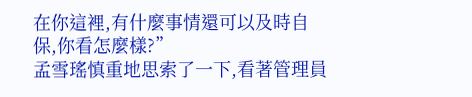在你這裡,有什麼事情還可以及時自保,你看怎麼樣?”
孟雪瑤慎重地思索了一下,看著管理員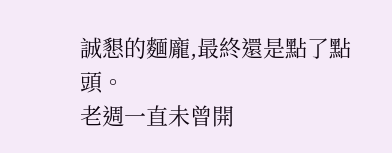誠懇的麵龐,最終還是點了點頭。
老週一直未曾開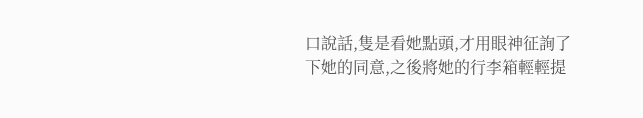口說話,隻是看她點頭,才用眼神征詢了下她的同意,之後將她的行李箱輕輕提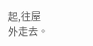起,往屋外走去。